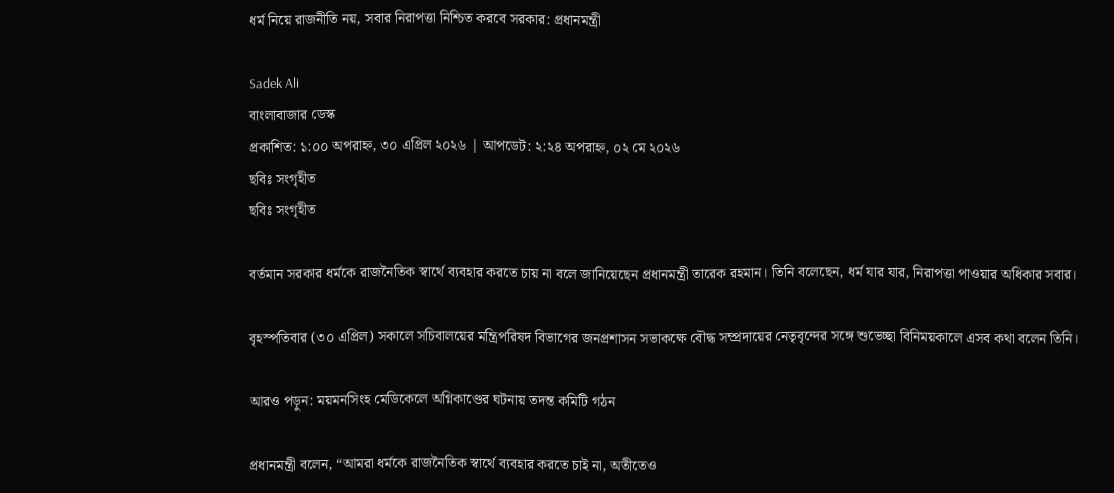ধর্ম নিয়ে রাজনীতি নয়, সবার নিরাপত্তা নিশ্চিত করবে সরকার: প্রধানমন্ত্রী

Sadek Ali
বাংলাবাজার ডেস্ক
প্রকাশিত: ১:০০ অপরাহ্ন, ৩০ এপ্রিল ২০২৬ | আপডেট: ২:২৪ অপরাহ্ন, ০২ মে ২০২৬
ছবিঃ সংগৃহীত
ছবিঃ সংগৃহীত

বর্তমান সরকার ধর্মকে রাজনৈতিক স্বার্থে ব্যবহার করতে চায় না বলে জানিয়েছেন প্রধানমন্ত্রী তারেক রহমান। তিনি বলেছেন, ধর্ম যার যার, নিরাপত্তা পাওয়ার অধিকার সবার।

বৃহস্পতিবার (৩০ এপ্রিল) সকালে সচিবালয়ের মন্ত্রিপরিষদ বিভাগের জনপ্রশাসন সভাকক্ষে বৌদ্ধ সম্প্রদায়ের নেতৃবৃন্দের সঙ্গে শুভেচ্ছা বিনিময়কালে এসব কথা বলেন তিনি।

আরও পড়ুন: ময়মনসিংহ মেডিকেলে অগ্নিকাণ্ডের ঘটনায় তদন্ত কমিটি গঠন

প্রধানমন্ত্রী বলেন, “আমরা ধর্মকে রাজনৈতিক স্বার্থে ব্যবহার করতে চাই না, অতীতেও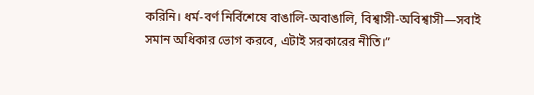করিনি। ধর্ম-বর্ণ নির্বিশেষে বাঙালি-অবাঙালি, বিশ্বাসী-অবিশ্বাসী—সবাই সমান অধিকার ভোগ করবে, এটাই সরকারের নীতি।”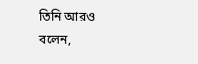তিনি আরও বলেন,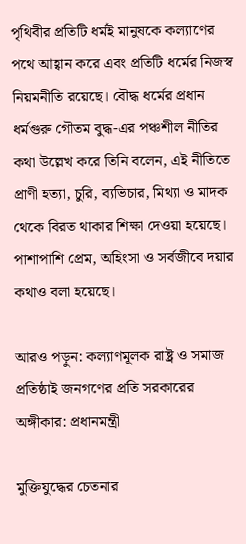পৃথিবীর প্রতিটি ধর্মই মানুষকে কল্যাণের পথে আহ্বান করে এবং প্রতিটি ধর্মের নিজস্ব নিয়মনীতি রয়েছে। বৌদ্ধ ধর্মের প্রধান ধর্মগুরু গৌতম বুদ্ধ-এর পঞ্চশীল নীতির কথা উল্লেখ করে তিনি বলেন, এই নীতিতে প্রাণী হত্যা, চুরি, ব্যভিচার, মিথ্যা ও মাদক থেকে বিরত থাকার শিক্ষা দেওয়া হয়েছে। পাশাপাশি প্রেম, অহিংসা ও সর্বজীবে দয়ার কথাও বলা হয়েছে।

আরও পড়ুন: কল্যাণমূলক রাষ্ট্র ও সমাজ প্রতিষ্ঠাই জনগণের প্রতি সরকারের অঙ্গীকার: প্রধানমন্ত্রী

মুক্তিযুদ্ধের চেতনার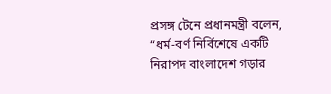প্রসঙ্গ টেনে প্রধানমন্ত্রী বলেন, “ধর্ম-বর্ণ নির্বিশেষে একটি নিরাপদ বাংলাদেশ গড়ার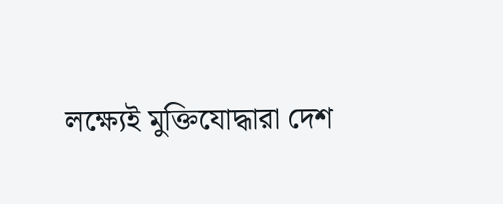লক্ষ্যেই মুক্তিযোদ্ধারা দেশ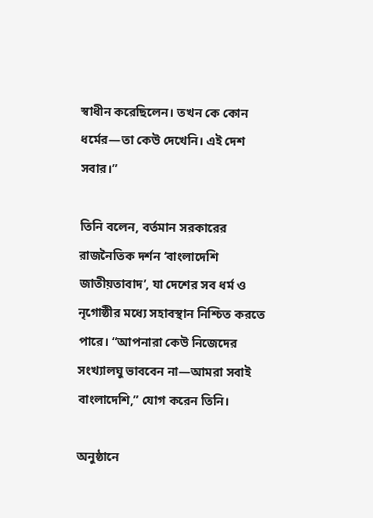স্বাধীন করেছিলেন। তখন কে কোন ধর্মের—তা কেউ দেখেনি। এই দেশ সবার।”

তিনি বলেন, বর্তমান সরকারের রাজনৈতিক দর্শন ‘বাংলাদেশি জাতীয়তাবাদ’, যা দেশের সব ধর্ম ও নৃগোষ্ঠীর মধ্যে সহাবস্থান নিশ্চিত করতে পারে। “আপনারা কেউ নিজেদের সংখ্যালঘু ভাববেন না—আমরা সবাই বাংলাদেশি,” যোগ করেন তিনি।

অনুষ্ঠানে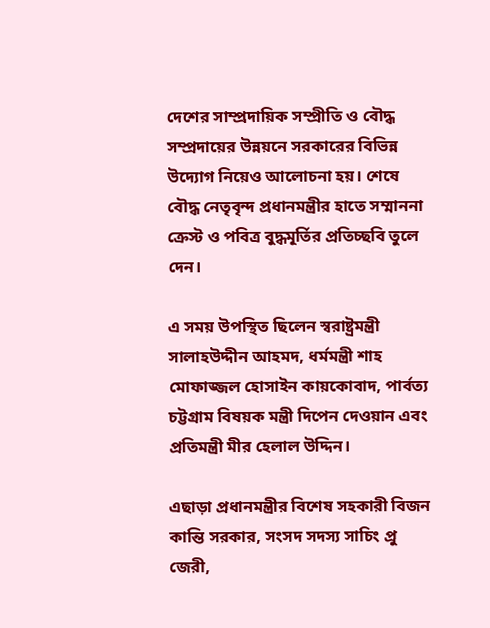দেশের সাম্প্রদায়িক সম্প্রীতি ও বৌদ্ধ সম্প্রদায়ের উন্নয়নে সরকারের বিভিন্ন উদ্যোগ নিয়েও আলোচনা হয়। শেষে বৌদ্ধ নেতৃবৃন্দ প্রধানমন্ত্রীর হাতে সম্মাননা ক্রেস্ট ও পবিত্র বুদ্ধমূর্তির প্রতিচ্ছবি তুলে দেন।

এ সময় উপস্থিত ছিলেন স্বরাষ্ট্রমন্ত্রী সালাহউদ্দীন আহমদ, ধর্মমন্ত্রী শাহ মোফাজ্জল হোসাইন কায়কোবাদ, পার্বত্য চট্টগ্রাম বিষয়ক মন্ত্রী দিপেন দেওয়ান এবং প্রতিমন্ত্রী মীর হেলাল উদ্দিন।

এছাড়া প্রধানমন্ত্রীর বিশেষ সহকারী বিজন কান্তি সরকার, সংসদ সদস্য সাচিং প্রু জেরী,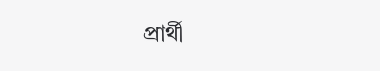প্রার্থী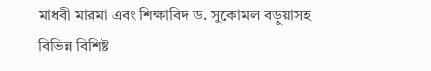মাধবী মারমা এবং শিক্ষাবিদ ড. সুকোমল বড়ুয়াসহ বিভিন্ন বিশিষ্ট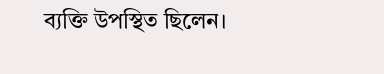ব্যক্তি উপস্থিত ছিলেন।